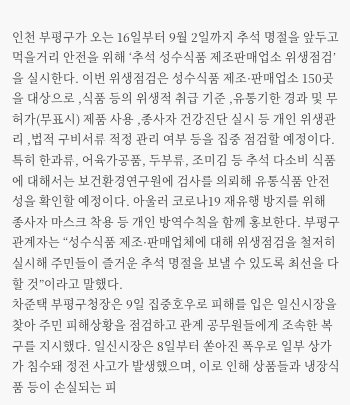인천 부평구가 오는 16일부터 9월 2일까지 추석 명절을 앞두고 먹을거리 안전을 위해 ‘추석 성수식품 제조판매업소 위생점검’을 실시한다. 이번 위생점검은 성수식품 제조·판매업소 150곳을 대상으로 ,식품 등의 위생적 취급 기준 ,유통기한 경과 및 무허가(무표시) 제품 사용 ,종사자 건강진단 실시 등 개인 위생관리 ,법적 구비서류 적정 관리 여부 등을 집중 점검할 예정이다. 특히 한과류, 어육가공품, 두부류, 조미김 등 추석 다소비 식품에 대해서는 보건환경연구원에 검사를 의뢰해 유통식품 안전성을 확인할 예정이다. 아울러 코로나19 재유행 방지를 위해 종사자 마스크 착용 등 개인 방역수칙을 함께 홍보한다. 부평구 관계자는 “성수식품 제조·판매업체에 대해 위생점검을 철저히 실시해 주민들이 즐거운 추석 명절을 보낼 수 있도록 최선을 다할 것”이라고 말했다.
차준택 부평구청장은 9일 집중호우로 피해를 입은 일신시장을 찾아 주민 피해상황을 점검하고 관계 공무원들에게 조속한 복구를 지시했다. 일신시장은 8일부터 쏟아진 폭우로 일부 상가가 침수돼 정전 사고가 발생했으며, 이로 인해 상품들과 냉장식품 등이 손실되는 피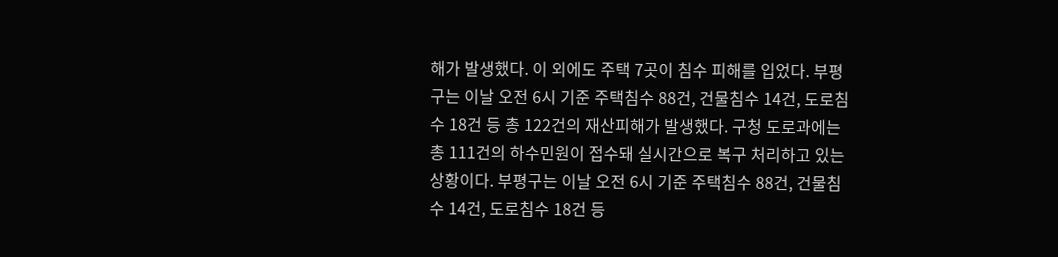해가 발생했다. 이 외에도 주택 7곳이 침수 피해를 입었다. 부평구는 이날 오전 6시 기준 주택침수 88건, 건물침수 14건, 도로침수 18건 등 총 122건의 재산피해가 발생했다. 구청 도로과에는 총 111건의 하수민원이 접수돼 실시간으로 복구 처리하고 있는 상황이다. 부평구는 이날 오전 6시 기준 주택침수 88건, 건물침수 14건, 도로침수 18건 등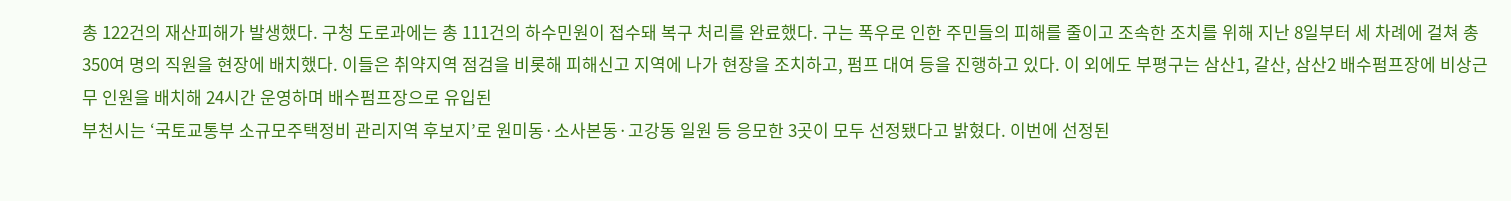총 122건의 재산피해가 발생했다. 구청 도로과에는 총 111건의 하수민원이 접수돼 복구 처리를 완료했다. 구는 폭우로 인한 주민들의 피해를 줄이고 조속한 조치를 위해 지난 8일부터 세 차례에 걸쳐 총 350여 명의 직원을 현장에 배치했다. 이들은 취약지역 점검을 비롯해 피해신고 지역에 나가 현장을 조치하고, 펌프 대여 등을 진행하고 있다. 이 외에도 부평구는 삼산1, 갈산, 삼산2 배수펌프장에 비상근무 인원을 배치해 24시간 운영하며 배수펌프장으로 유입된
부천시는 ‘국토교통부 소규모주택정비 관리지역 후보지’로 원미동·소사본동·고강동 일원 등 응모한 3곳이 모두 선정됐다고 밝혔다. 이번에 선정된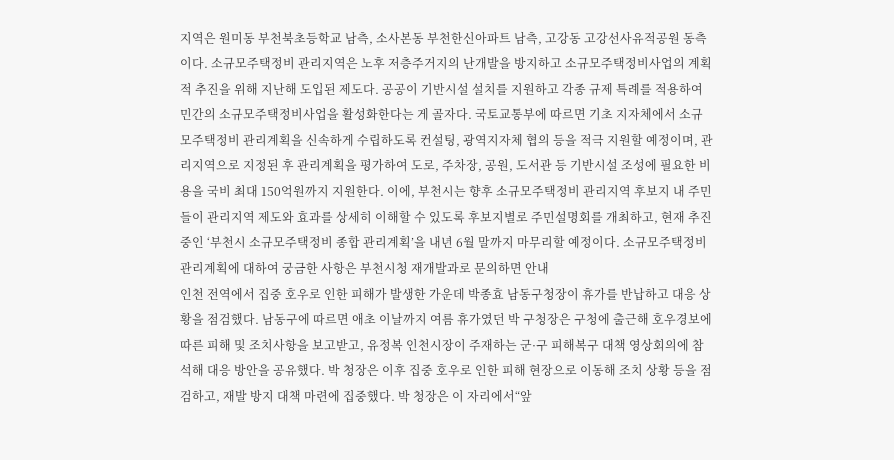지역은 원미동 부천북초등학교 남측, 소사본동 부천한신아파트 남측, 고강동 고강선사유적공원 동측이다. 소규모주택정비 관리지역은 노후 저층주거지의 난개발을 방지하고 소규모주택정비사업의 계획적 추진을 위해 지난해 도입된 제도다. 공공이 기반시설 설치를 지원하고 각종 규제 특례를 적용하여 민간의 소규모주택정비사업을 활성화한다는 게 골자다. 국토교통부에 따르면 기초 지자체에서 소규모주택정비 관리계획을 신속하게 수립하도록 컨설팅, 광역지자체 협의 등을 적극 지원할 예정이며, 관리지역으로 지정된 후 관리계획을 평가하여 도로, 주차장, 공원, 도서관 등 기반시설 조성에 필요한 비용을 국비 최대 150억원까지 지원한다. 이에, 부천시는 향후 소규모주택정비 관리지역 후보지 내 주민들이 관리지역 제도와 효과를 상세히 이해할 수 있도록 후보지별로 주민설명회를 개최하고, 현재 추진 중인 ‘부천시 소규모주택정비 종합 관리계획’을 내년 6월 말까지 마무리할 예정이다. 소규모주택정비 관리계획에 대하여 궁금한 사항은 부천시청 재개발과로 문의하면 안내
인천 전역에서 집중 호우로 인한 피해가 발생한 가운데 박종효 남동구청장이 휴가를 반납하고 대응 상황을 점검했다. 남동구에 따르면 애초 이날까지 여름 휴가였던 박 구청장은 구청에 출근해 호우경보에 따른 피해 및 조치사항을 보고받고, 유정복 인천시장이 주재하는 군·구 피해복구 대책 영상회의에 참석해 대응 방안을 공유했다. 박 청장은 이후 집중 호우로 인한 피해 현장으로 이동해 조치 상황 등을 점검하고, 재발 방지 대책 마련에 집중했다. 박 청장은 이 자리에서“앞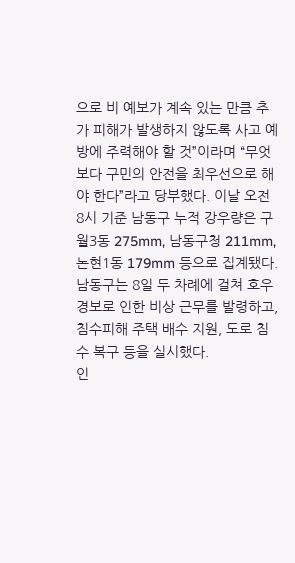으로 비 예보가 계속 있는 만큼 추가 피해가 발생하지 않도록 사고 예방에 주력해야 할 것”이라며 “무엇보다 구민의 안전을 최우선으로 해야 한다”라고 당부했다. 이날 오전 8시 기준 남동구 누적 강우량은 구월3동 275mm, 남동구청 211mm, 논현1동 179mm 등으로 집계됐다. 남동구는 8일 두 차례에 걸쳐 호우경보로 인한 비상 근무를 발령하고, 침수피해 주택 배수 지원, 도로 침수 복구 등을 실시했다.
인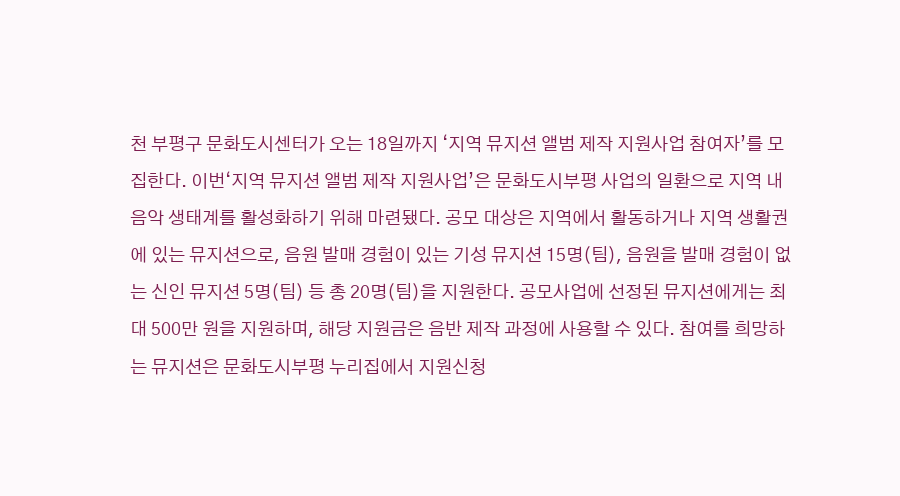천 부평구 문화도시센터가 오는 18일까지 ‘지역 뮤지션 앨범 제작 지원사업 참여자’를 모집한다. 이번‘지역 뮤지션 앨범 제작 지원사업’은 문화도시부평 사업의 일환으로 지역 내 음악 생태계를 활성화하기 위해 마련됐다. 공모 대상은 지역에서 활동하거나 지역 생활권에 있는 뮤지션으로, 음원 발매 경험이 있는 기성 뮤지션 15명(팀), 음원을 발매 경험이 없는 신인 뮤지션 5명(팀) 등 총 20명(팀)을 지원한다. 공모사업에 선정된 뮤지션에게는 최대 500만 원을 지원하며, 해당 지원금은 음반 제작 과정에 사용할 수 있다. 참여를 희망하는 뮤지션은 문화도시부평 누리집에서 지원신청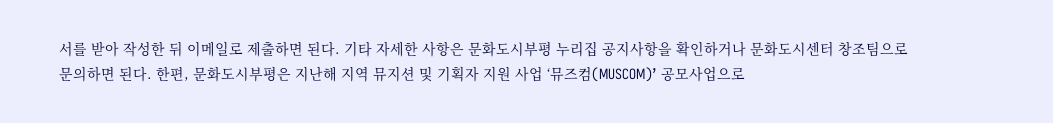서를 받아 작성한 뒤 이메일로 제출하면 된다. 기타 자세한 사항은 문화도시부평 누리집 공지사항을 확인하거나 문화도시센터 창조팀으로 문의하면 된다. 한편, 문화도시부평은 지난해 지역 뮤지션 및 기획자 지원 사업 ‘뮤즈컴(MUSCOM)’ 공모사업으로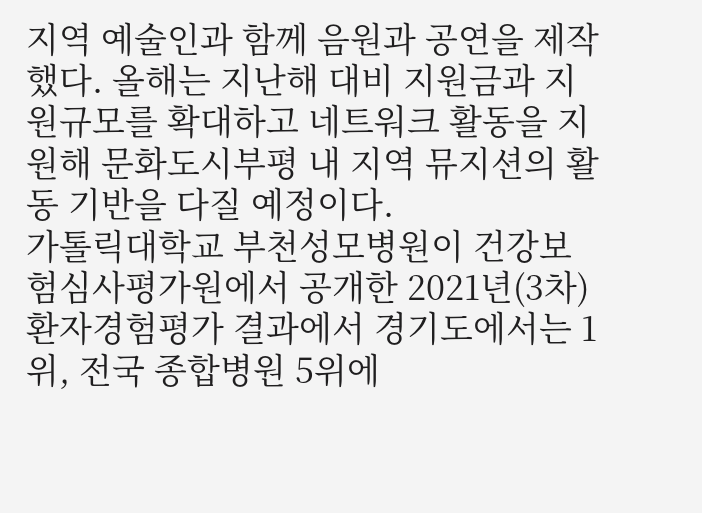지역 예술인과 함께 음원과 공연을 제작했다. 올해는 지난해 대비 지원금과 지원규모를 확대하고 네트워크 활동을 지원해 문화도시부평 내 지역 뮤지션의 활동 기반을 다질 예정이다.
가톨릭대학교 부천성모병원이 건강보험심사평가원에서 공개한 2021년(3차) 환자경험평가 결과에서 경기도에서는 1위, 전국 종합병원 5위에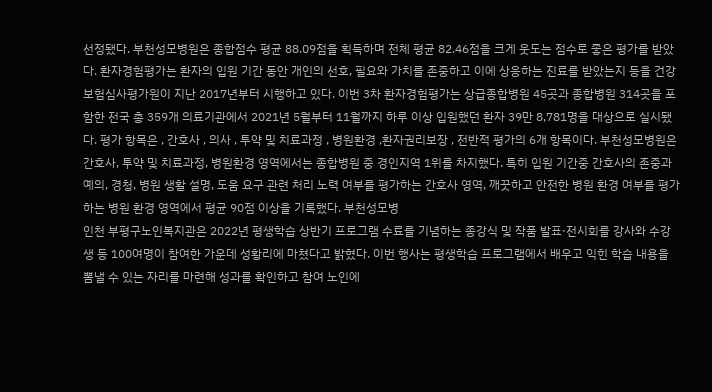선정됐다. 부천성모병원은 종합점수 평균 88.09점을 획득하며 전체 평균 82.46점을 크게 웃도는 점수로 좋은 평가를 받았다. 환자경험평가는 환자의 입원 기간 동안 개인의 선호, 필요와 가치를 존중하고 이에 상응하는 진료를 받았는지 등을 건강보험심사평가원이 지난 2017년부터 시행하고 있다. 이번 3차 환자경험평가는 상급종합병원 45곳과 종합병원 314곳을 포함한 전국 총 359개 의료기관에서 2021년 5월부터 11월까지 하루 이상 입원했던 환자 39만 8,781명을 대상으로 실시됐다. 평가 항목은 , 간호사 , 의사 , 투약 및 치료과정 , 병원환경 ,환자권리보장 , 전반적 평가의 6개 항목이다. 부천성모병원은 간호사, 투약 및 치료과정, 병원환경 영역에서는 종합병원 중 경인지역 1위를 차지했다. 특히 입원 기간중 간호사의 존중과 예의, 경청, 병원 생활 설명, 도움 요구 관련 처리 노력 여부를 평가하는 간호사 영역, 깨끗하고 안전한 병원 환경 여부를 평가하는 병원 환경 영역에서 평균 90점 이상을 기록했다. 부천성모병
인천 부평구노인복지관은 2022년 평생학습 상반기 프로그램 수료를 기념하는 종강식 및 작품 발표·전시회를 강사와 수강생 등 100여명이 참여한 가운데 성황리에 마쳤다고 밝혔다. 이번 행사는 평생학습 프로그램에서 배우고 익힌 학습 내용을 뽐낼 수 있는 자리를 마련해 성과를 확인하고 참여 노인에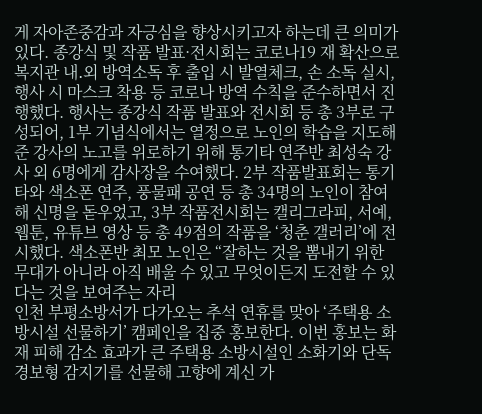게 자아존중감과 자긍심을 향상시키고자 하는데 큰 의미가 있다. 종강식 및 작품 발표·전시회는 코로나19 재 확산으로 복지관 내․외 방역소독 후 출입 시 발열체크, 손 소독 실시, 행사 시 마스크 착용 등 코로나 방역 수칙을 준수하면서 진행했다. 행사는 종강식 작품 발표와 전시회 등 총 3부로 구성되어, 1부 기념식에서는 열정으로 노인의 학습을 지도해준 강사의 노고를 위로하기 위해 통기타 연주반 최성숙 강사 외 6명에게 감사장을 수여했다. 2부 작품발표회는 통기타와 색소폰 연주, 풍물패 공연 등 총 34명의 노인이 참여해 신명을 돋우었고, 3부 작품전시회는 캘리그라피, 서예, 웹툰, 유튜브 영상 등 총 49점의 작품을 ‘청춘 갤러리’에 전시했다. 색소폰반 최모 노인은 “잘하는 것을 뽐내기 위한 무대가 아니라 아직 배울 수 있고 무엇이든지 도전할 수 있다는 것을 보여주는 자리
인천 부평소방서가 다가오는 추석 연휴를 맞아 ‘주택용 소방시설 선물하기’ 캠페인을 집중 홍보한다. 이번 홍보는 화재 피해 감소 효과가 큰 주택용 소방시설인 소화기와 단독경보형 감지기를 선물해 고향에 계신 가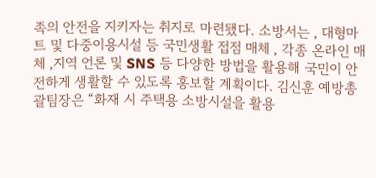족의 안전을 지키자는 취지로 마련됐다. 소방서는 , 대형마트 및 다중이용시설 등 국민생활 접점 매체 , 각종 온라인 매체 ,지역 언론 및 SNS 등 다양한 방법을 활용해 국민이 안전하게 생활할 수 있도록 홍보할 계획이다. 김신훈 예방총괄팀장은 “화재 시 주택용 소방시설을 활용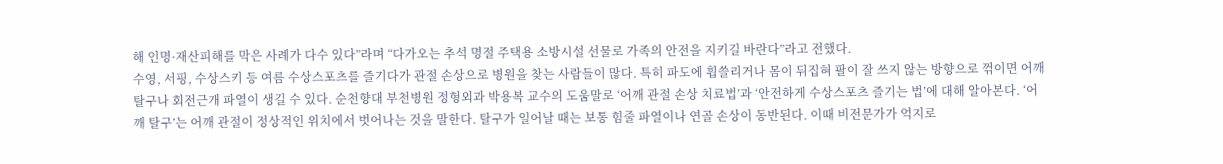해 인명·재산피해를 막은 사례가 다수 있다”라며 “다가오는 추석 명절 주택용 소방시설 선물로 가족의 안전을 지키길 바란다”라고 전했다.
수영, 서핑, 수상스키 등 여름 수상스포츠를 즐기다가 관절 손상으로 병원을 찾는 사람들이 많다. 특히 파도에 휩쓸리거나 몸이 뒤집혀 팔이 잘 쓰지 않는 방향으로 꺾이면 어깨 탈구나 회전근개 파열이 생길 수 있다. 순천향대 부천병원 정형외과 박용복 교수의 도움말로 ‘어깨 관절 손상 치료법’과 ‘안전하게 수상스포츠 즐기는 법’에 대해 알아본다. ‘어깨 탈구’는 어깨 관절이 정상적인 위치에서 벗어나는 것을 말한다. 탈구가 일어날 때는 보통 힘줄 파열이나 연골 손상이 동반된다. 이때 비전문가가 억지로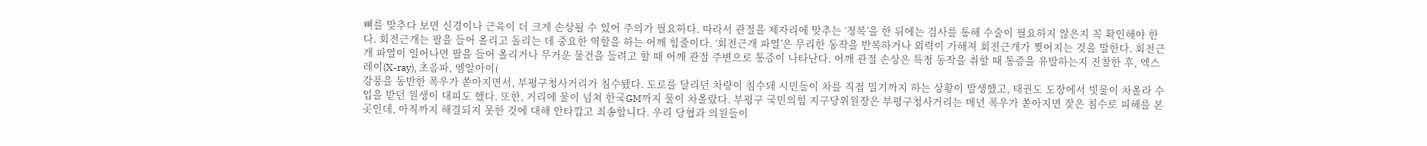뼈를 맞추다 보면 신경이나 근육이 더 크게 손상될 수 있어 주의가 필요하다. 따라서 관절을 제자리에 맞추는 ‘정복’을 한 뒤에는 검사를 통해 수술이 필요하지 않은지 꼭 확인해야 한다. 회전근개는 팔을 들어 올리고 돌리는 데 중요한 역할을 하는 어깨 힘줄이다. ‘회전근개 파열’은 무리한 동작을 반복하거나 외력이 가해져 회전근개가 찢어지는 것을 말한다. 회전근개 파열이 일어나면 팔을 들어 올리거나 무거운 물건을 들려고 할 때 어깨 관절 주변으로 통증이 나타난다. 어깨 관절 손상은 특정 동작을 취할 때 통증을 유발하는지 진찰한 후, 엑스레이(X-ray), 초음파, 엠알아이(
강풍을 동반한 폭우가 쏟아지면서, 부평구청사거리가 침수됐다. 도로를 달리던 차량이 침수돼 시민들이 차를 직접 밀기까지 하는 상황이 발생했고, 태권도 도장에서 빗물이 차올라 수업을 받던 원생이 대피도 했다. 또한, 거리에 물이 넘쳐 한국GM까지 물이 차올랐다. 부평구 국민의힘 지구당위원장은 부평구청사거리는 매년 폭우가 쏟아지면 잦은 침수로 피해를 본 곳인데, 아직까지 해결되지 못한 것에 대해 안타깝고 죄송합니다. 우리 당협과 의원들이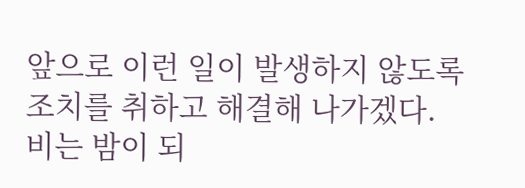앞으로 이런 일이 발생하지 않도록 조치를 취하고 해결해 나가겠다. 비는 밤이 되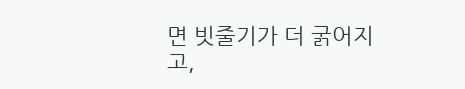면 빗줄기가 더 굵어지고,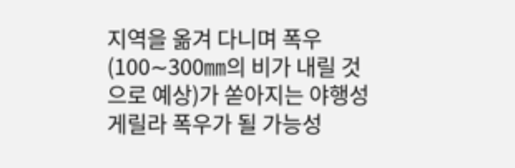지역을 옮겨 다니며 폭우(100∼300㎜의 비가 내릴 것으로 예상)가 쏟아지는 야행성 게릴라 폭우가 될 가능성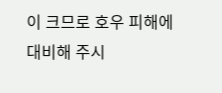이 크므로 호우 피해에 대비해 주시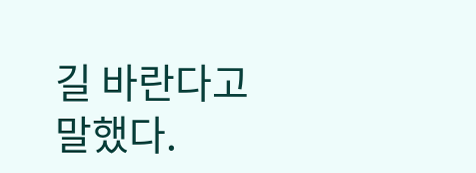길 바란다고 말했다.